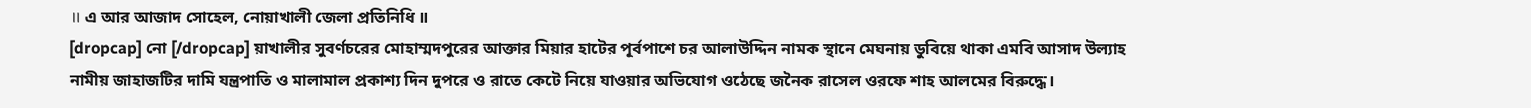॥ এ আর আজাদ সোহেল, নোয়াখালী জেলা প্রতিনিধি ॥
[dropcap] নো [/dropcap] য়াখালীর সুবর্ণচরের মোহাম্মদপুরের আক্তার মিয়ার হাটের পূর্বপাশে চর আলাউদ্দিন নামক স্থানে মেঘনায় ডুবিয়ে থাকা এমবি আসাদ উল্যাহ নামীয় জাহাজটির দামি যন্ত্রপাতি ও মালামাল প্রকাশ্য দিন দুপরে ও রাতে কেটে নিয়ে যাওয়ার অভিযোগ ওঠেছে জনৈক রাসেল ওরফে শাহ আলমের বিরুদ্ধে।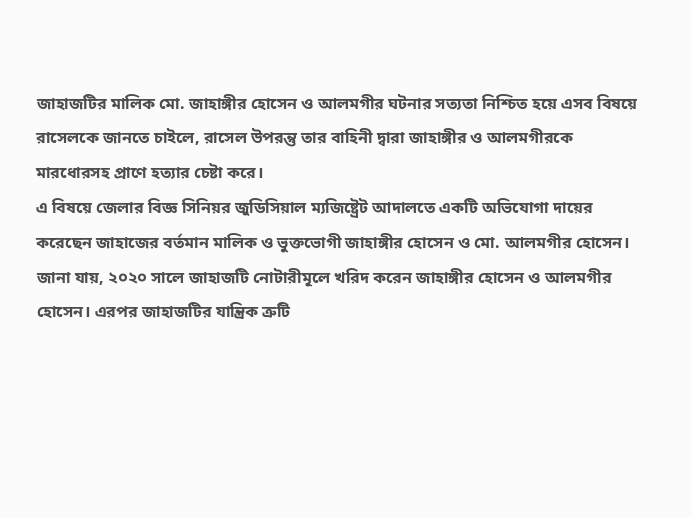জাহাজটির মালিক মো. জাহাঙ্গীর হোসেন ও আলমগীর ঘটনার সত্যতা নিশ্চিত হয়ে এসব বিষয়ে রাসেলকে জানতে চাইলে, রাসেল উপরন্তু তার বাহিনী দ্বারা জাহাঙ্গীর ও আলমগীরকে মারধোরসহ প্রাণে হত্যার চেষ্টা করে।
এ বিষয়ে জেলার বিজ্ঞ সিনিয়র জুডিসিয়াল ম্যজিষ্ট্রেট আদালতে একটি অভিযোগা দায়ের করেছেন জাহাজের বর্তমান মালিক ও ভুক্তভোগী জাহাঙ্গীর হোসেন ও মো. আলমগীর হোসেন। জানা যায়, ২০২০ সালে জাহাজটি নোটারীমূলে খরিদ করেন জাহাঙ্গীর হোসেন ও আলমগীর হোসেন। এরপর জাহাজটির যান্ত্রিক ত্রুটি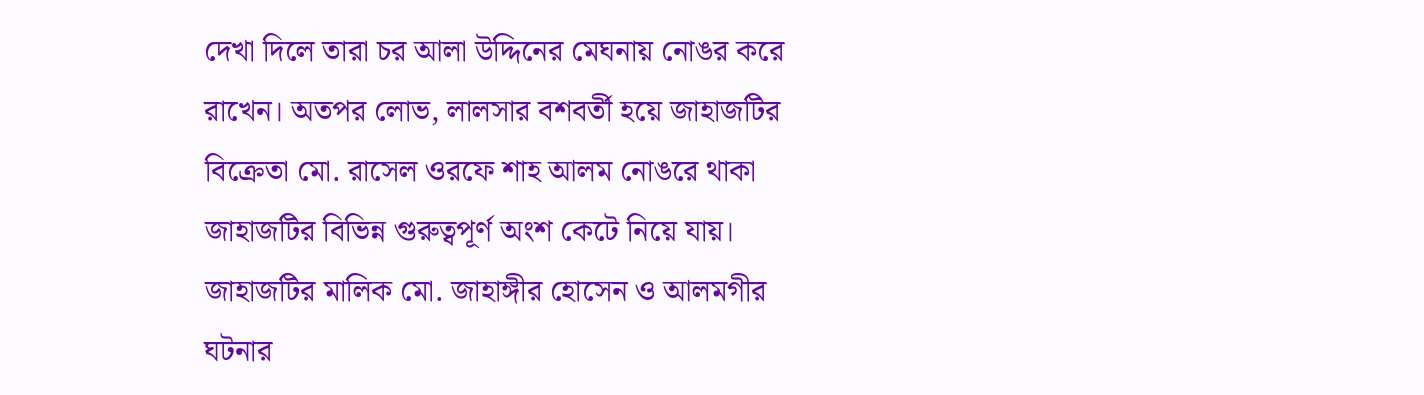দেখা দিলে তারা চর আলা উদ্দিনের মেঘনায় নোঙর করে রাখেন। অতপর লোভ, লালসার বশবর্তী হয়ে জাহাজটির বিক্রেতা মো. রাসেল ওরফে শাহ আলম নোঙরে থাকা জাহাজটির বিভিন্ন গুরুত্বপূর্ণ অংশ কেটে নিয়ে যায়।
জাহাজটির মালিক মো. জাহাঙ্গীর হোসেন ও আলমগীর ঘটনার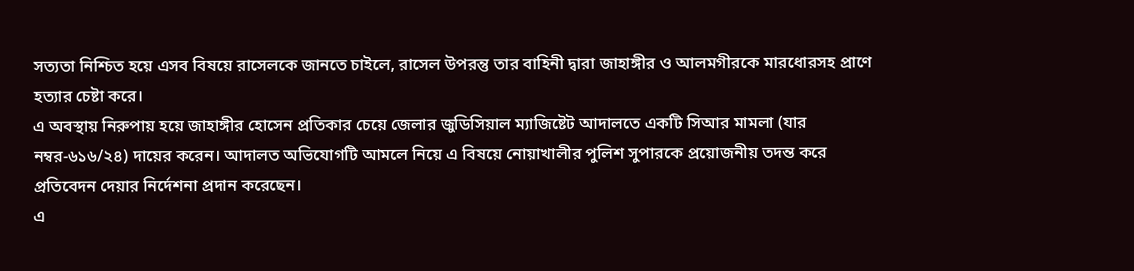সত্যতা নিশ্চিত হয়ে এসব বিষয়ে রাসেলকে জানতে চাইলে, রাসেল উপরন্তু তার বাহিনী দ্বারা জাহাঙ্গীর ও আলমগীরকে মারধোরসহ প্রাণে হত্যার চেষ্টা করে।
এ অবস্থায় নিরুপায় হয়ে জাহাঙ্গীর হোসেন প্রতিকার চেয়ে জেলার জুডিসিয়াল ম্যাজিষ্টেট আদালতে একটি সিআর মামলা (যার নম্বর-৬১৬/২৪) দায়ের করেন। আদালত অভিযোগটি আমলে নিয়ে এ বিষয়ে নোয়াখালীর পুলিশ সুপারকে প্রয়োজনীয় তদন্ত করে প্রতিবেদন দেয়ার নির্দেশনা প্রদান করেছেন।
এ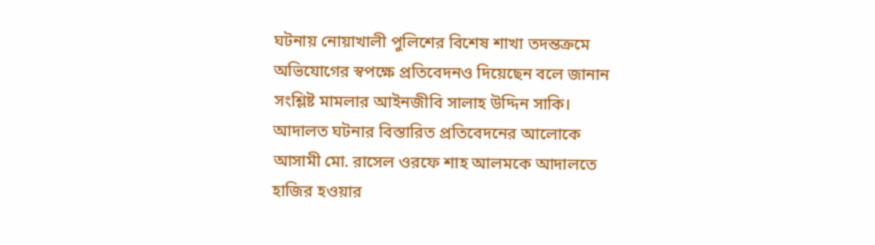ঘটনায় নোয়াখালী পুলিশের বিশেষ শাখা তদন্তক্রমে অভিযোগের স্বপক্ষে প্রতিবেদনও দিয়েছেন বলে জানান সংশ্লিষ্ট মামলার আইনজীবি সালাহ উদ্দিন সাকি। আদালত ঘটনার বিস্তারিত প্রতিবেদনের আলোকে আসামী মো. রাসেল ওরফে শাহ আলমকে আদালতে হাজির হওয়ার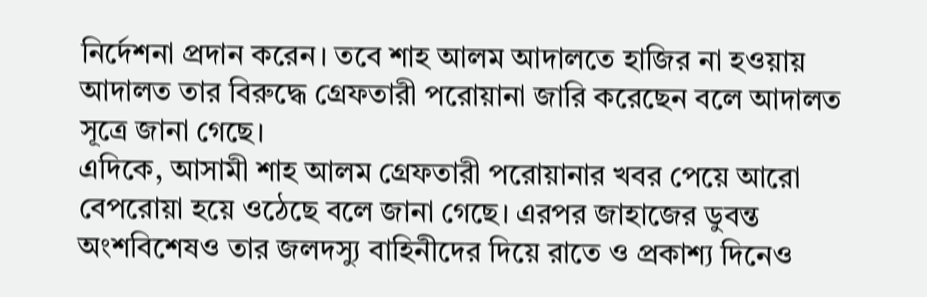নির্দেশনা প্রদান করেন। তবে শাহ আলম আদালতে হাজির না হওয়ায় আদালত তার বিরুদ্ধে গ্রেফতারী পরোয়ানা জারি করেছেন বলে আদালত সূত্রে জানা গেছে।
এদিকে, আসামী শাহ আলম গ্রেফতারী পরোয়ানার খবর পেয়ে আরো বেপরোয়া হয়ে ওঠেছে বলে জানা গেছে। এরপর জাহাজের ডুবন্ত অংশবিশেষও তার জলদস্যু বাহিনীদের দিয়ে রাতে ও প্রকাশ্য দিনেও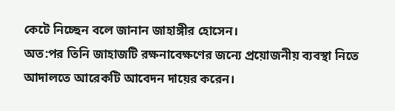কেটে নিচ্ছেন বলে জানান জাহাঙ্গীর হোসেন।
অত:পর তিনি জাহাজটি রক্ষনাবেক্ষণের জন্যে প্রয়োজনীয় ব্যবস্থা নিতে আদালতে আরেকটি আবেদন দায়ের করেন।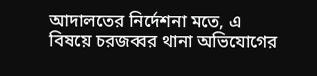আদালতের নির্দেশনা মতে, এ বিষয়ে চরজব্বর থানা অভিযোগের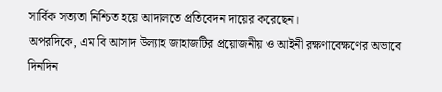সার্বিক সত্যতা নিশ্চিত হয়ে আদালতে প্রতিবেদন দায়ের করেছেন।
অপরদিকে, এম বি আসাদ উল্যাহ জাহাজটির প্রয়োজনীয় ও আইনী রক্ষণাবেক্ষণের অভাবে দিনদিন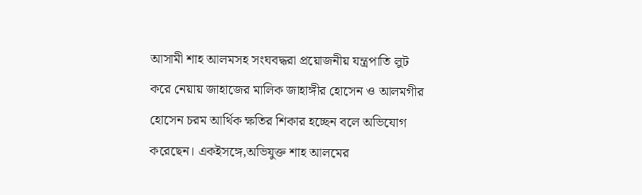আসামী শাহ আলমসহ সংঘবদ্ধরা প্রয়োজনীয় যন্ত্রপাতি লুট করে নেয়ায় জাহাজের মালিক জাহাঙ্গীর হোসেন ও আলমগীর হোসেন চরম আর্থিক ক্ষতির শিকার হচ্ছেন বলে অভিযোগ করেছেন। একইসঙ্গে,অভিযুক্ত শাহ আলমের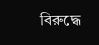বিরুদ্ধে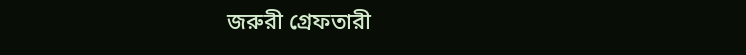জরুরী গ্রেফতারী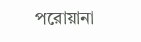পরোয়ানা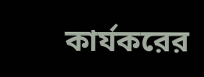কার্যকরের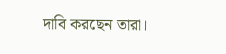দাবি করছেন তারা।